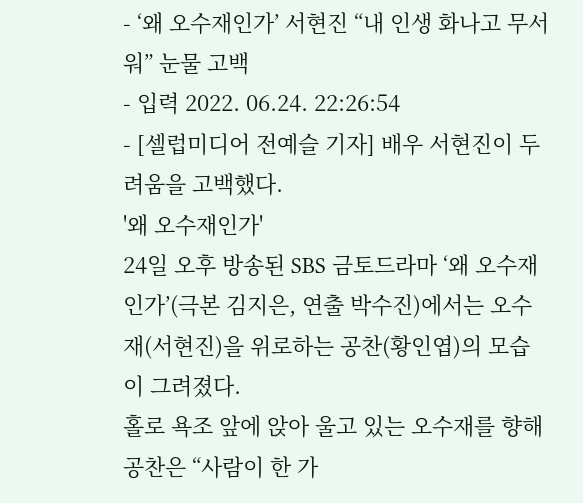- ‘왜 오수재인가’ 서현진 “내 인생 화나고 무서워” 눈물 고백
- 입력 2022. 06.24. 22:26:54
- [셀럽미디어 전예슬 기자] 배우 서현진이 두려움을 고백했다.
'왜 오수재인가'
24일 오후 방송된 SBS 금토드라마 ‘왜 오수재인가’(극본 김지은, 연출 박수진)에서는 오수재(서현진)을 위로하는 공찬(황인엽)의 모습이 그려졌다.
홀로 욕조 앞에 앉아 울고 있는 오수재를 향해 공찬은 “사람이 한 가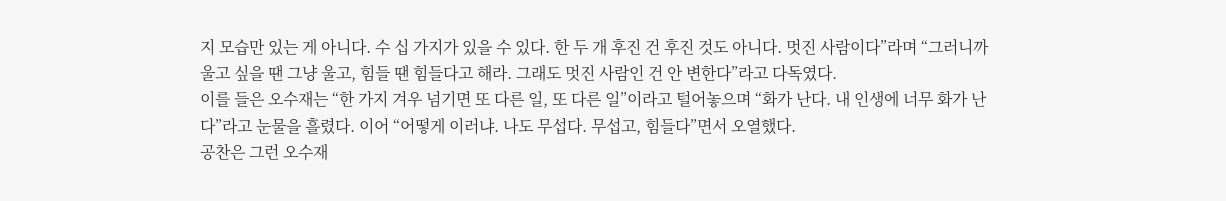지 모습만 있는 게 아니다. 수 십 가지가 있을 수 있다. 한 두 개 후진 건 후진 것도 아니다. 멋진 사람이다”라며 “그러니까 울고 싶을 땐 그냥 울고, 힘들 땐 힘들다고 해라. 그래도 멋진 사람인 건 안 변한다”라고 다독였다.
이를 들은 오수재는 “한 가지 겨우 넘기면 또 다른 일, 또 다른 일”이라고 털어놓으며 “화가 난다. 내 인생에 너무 화가 난다”라고 눈물을 흘렸다. 이어 “어떻게 이러냐. 나도 무섭다. 무섭고, 힘들다”면서 오열했다.
공찬은 그런 오수재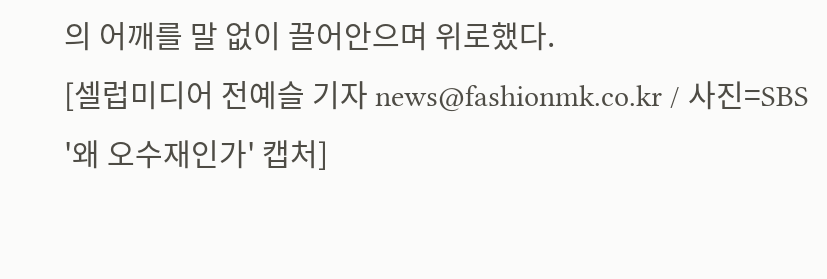의 어깨를 말 없이 끌어안으며 위로했다.
[셀럽미디어 전예슬 기자 news@fashionmk.co.kr / 사진=SBS '왜 오수재인가' 캡처]